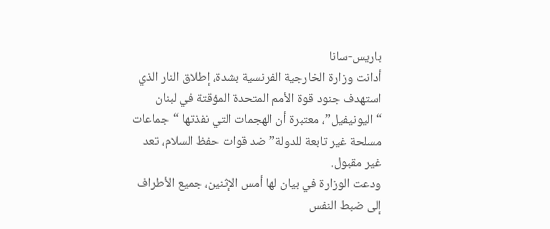باريس-سانا
أدانت وزارة الخارجية الفرنسية بشدة، إطلاق النار الذي استهدف جنود قوة الأمم المتحدة المؤقتة في لبنان “اليونيفيل”، معتبرة أن الهجمات التي نفذتها “جماعات مسلحة غير تابعة للدولة” ضد قوات حفظ السلام، تعد غير مقبول.
ودعت الوزارة في بيان لها أمس الإثنين، جميع الأطراف إلى ضبط النفس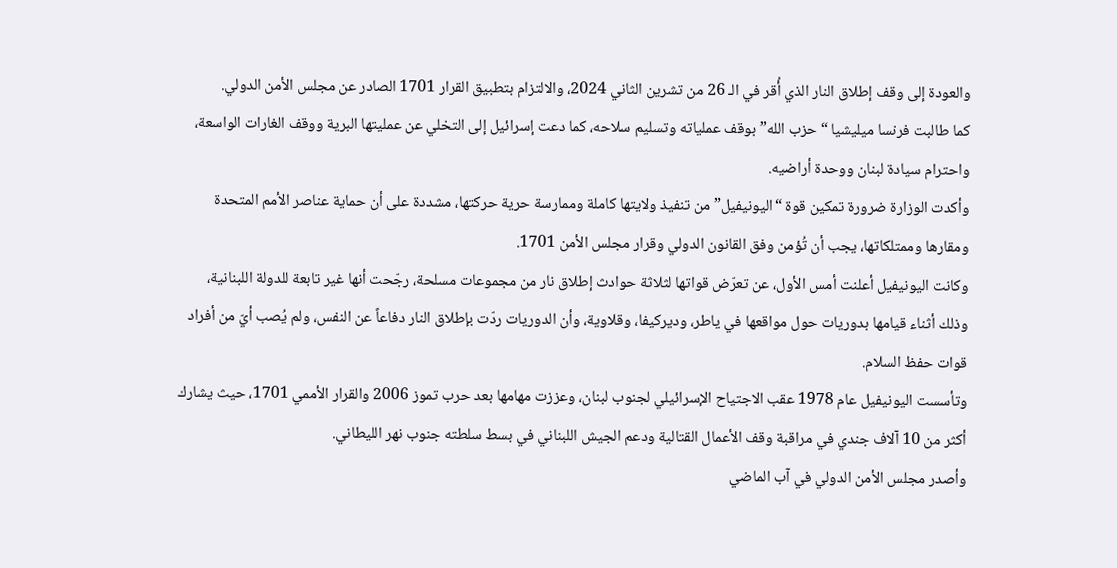والعودة إلى وقف إطلاق النار الذي أُقر في الـ 26 من تشرين الثاني 2024، والالتزام بتطبيق القرار 1701 الصادر عن مجلس الأمن الدولي.
كما طالبت فرنسا ميليشيا “حزب الله” بوقف عملياته وتسليم سلاحه، كما دعت إسرائيل إلى التخلي عن عمليتها البرية ووقف الغارات الواسعة، واحترام سيادة لبنان ووحدة أراضيه.
وأكدت الوزارة ضرورة تمكين قوة “اليونيفيل” من تنفيذ ولايتها كاملة وممارسة حرية حركتها، مشددة على أن حماية عناصر الأمم المتحدة ومقارها وممتلكاتها، يجب أن تُؤمن وفق القانون الدولي وقرار مجلس الأمن 1701.
وكانت اليونيفيل أعلنت أمس الأول، عن تعرّض قواتها لثلاثة حوادث إطلاق نار من مجموعات مسلحة، رجّحت أنها غير تابعة للدولة اللبنانية، وذلك أثناء قيامها بدوريات حول مواقعها في ياطر، وديركيفا، وقلاوية، وأن الدوريات ردّت بإطلاق النار دفاعاً عن النفس، ولم يُصب أيّ من أفراد قوات حفظ السلام.
وتأسست اليونيفيل عام 1978 عقب الاجتياح الإسرائيلي لجنوب لبنان، وعززت مهامها بعد حرب تموز 2006 والقرار الأممي 1701، حيث يشارك أكثر من 10 آلاف جندي في مراقبة وقف الأعمال القتالية ودعم الجيش اللبناني في بسط سلطته جنوب نهر الليطاني.
وأصدر مجلس الأمن الدولي في آب الماضي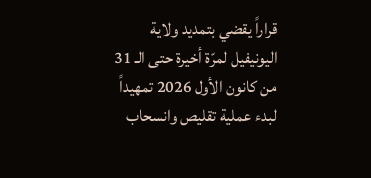قراراً يقضي بتمديد ولاية اليونيفيل لمرّة أخيرة حتى الـ 31 من كانون الأول 2026 تمهيداً لبدء عملية تقليص وانسحاب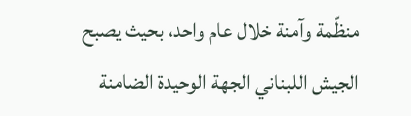منظّمة وآمنة خلال عام واحد، بحيث يصبح الجيش اللبناني الجهة الوحيدة الضامنة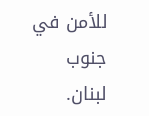للأمن في جنوب لبنان.